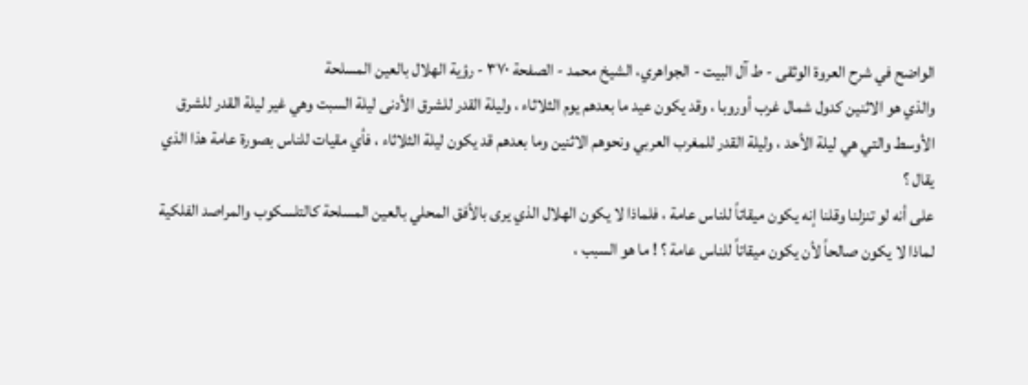الواضح في شرح العروة الوثقى - ط آل البيت - الجواهري، الشيخ محمد - الصفحة ٣٧٠ - رؤية الهلال بالعين المسلحة
والذي هو الاثنين كدول شمال غرب أوروبا ، وقد يكون عيد ما بعدهم يوم الثلاثاء ، وليلة القدر للشرق الأدنى ليلة السبت وهي غير ليلة القدر للشرق الأوسط والتي هي ليلة الأحد ، وليلة القدر للمغرب العربي ونحوهم الاثنين وما بعدهم قد يكون ليلة الثلاثاء ، فأي مقيات للناس بصورة عامة هذا الذي يقال ؟
على أنه لو تنزلنا وقلنا إنه يكون ميقاتاً للناس عامة ، فلماذا لا يكون الهلال الذي يرى بالأفق المحلي بالعين المسلحة كالتلسكوب والمراصد الفلكية لماذا لا يكون صالحاً لأن يكون ميقاتاً للناس عامة ؟ ! ما هو السبب ،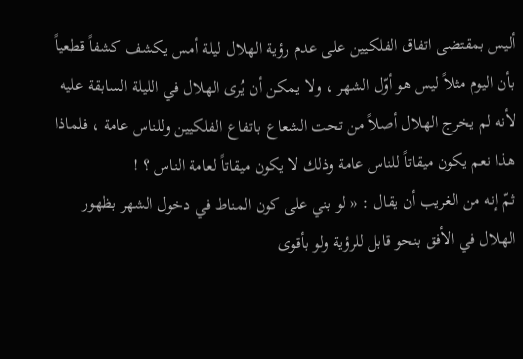أليس بمقتضى اتفاق الفلكيين على عدم رؤية الهلال ليلة أمس يكشف كشفاً قطعياً بأن اليوم مثلاً ليس هو أوّل الشهر ، ولا يمكن أن يُرى الهلال في الليلة السابقة عليه لأنه لم يخرج الهلال أصلاً من تحت الشعاع باتفاع الفلكيين وللناس عامة ، فلماذا هذا نعم يكون ميقاتاً للناس عامة وذلك لا يكون ميقاتاً لعامة الناس ؟ !
ثمّ إنه من الغريب أن يقال : « لو بني على كون المناط في دخول الشهر بظهور الهلال في الأفق بنحو قابل للرؤية ولو بأقوى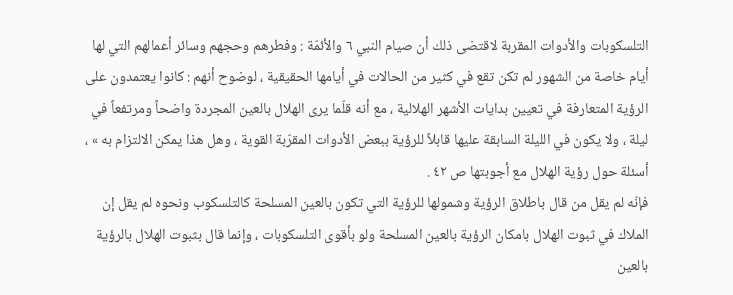التلسكوبات والأدوات المقربة لاقتضى ذلك أن صيام النبي ٦ والأئمّة : وفطرهم وحجهم وسائر أعمالهم التي لها أيام خاصة من الشهور لم تكن تقع في كثير من الحالات في أيامها الحقيقية ، لوضوح أنهم : كانوا يعتمدون على الرؤية المتعارفة في تعيين بدايات الأشهر الهلالية ، مع أنه قلّما يرى الهلال بالعين المجردة واضحاً ومرتفعاً في ليلة ، ولا يكون في الليلة السابقة عليها قابلاً للرؤية ببعض الأدوات المقرّبة القوية ، وهل هذا يمكن الالتزام به » ، أسئلة حول رؤية الهلال مع أجوبتها ص ٤٢ .
فإنّه لم يقل من قال باطلاق الرؤية وشمولها للرؤية التي تكون بالعين المسلحة كالتلسكوب ونحوه لم يقل إن الملاك في ثبوت الهلال بامكان الرؤية بالعين المسلحة ولو بأقوى التلسكوبات ، وإنما قال بثبوت الهلال بالرؤية بالعين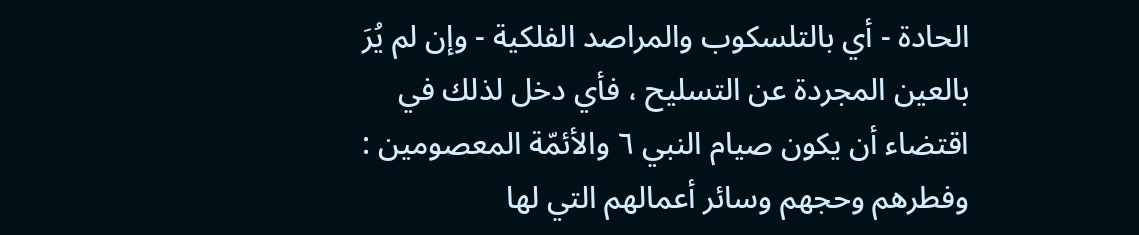الحادة - أي بالتلسكوب والمراصد الفلكية - وإن لم يُرَ بالعين المجردة عن التسليح ، فأي دخل لذلك في اقتضاء أن يكون صيام النبي ٦ والأئمّة المعصومين : وفطرهم وحجهم وسائر أعمالهم التي لها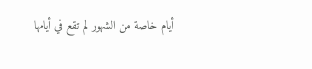أيام خاصة من الشهور لم تقع في أيامها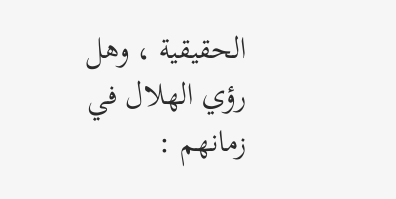الحقيقية ، وهل رؤي الهلال في زمانهم :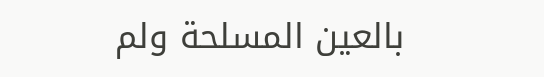بالعين المسلحة ولم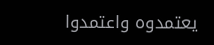يعتمدوه واعتمدوا